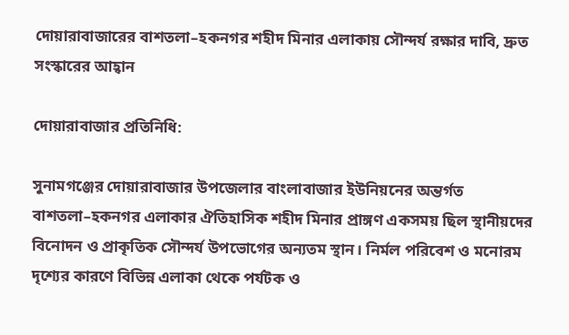দোয়ারাবাজারের বাশতলা–হকনগর শহীদ মিনার এলাকায় সৌন্দর্য রক্ষার দাবি, দ্রুত সংস্কারের আহ্বান

দোয়ারাবাজার প্রতিনিধি:

সুনামগঞ্জের দোয়ারাবাজার উপজেলার বাংলাবাজার ইউনিয়নের অন্তর্গত বাশতলা–হকনগর এলাকার ঐতিহাসিক শহীদ মিনার প্রাঙ্গণ একসময় ছিল স্থানীয়দের বিনোদন ও প্রাকৃতিক সৌন্দর্য উপভোগের অন্যতম স্থান। নির্মল পরিবেশ ও মনোরম দৃশ্যের কারণে বিভিন্ন এলাকা থেকে পর্যটক ও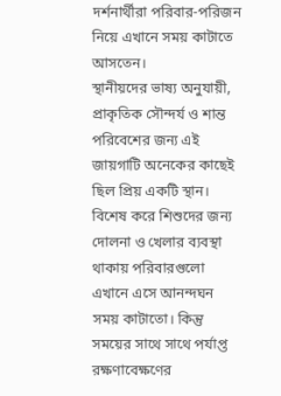দর্শনার্থীরা পরিবার-পরিজন নিয়ে এখানে সময় কাটাতে আসতেন।
স্থানীয়দের ভাষ্য অনুযায়ী, প্রাকৃতিক সৌন্দর্য ও শান্ত পরিবেশের জন্য এই জায়গাটি অনেকের কাছেই ছিল প্রিয় একটি স্থান। বিশেষ করে শিশুদের জন্য দোলনা ও খেলার ব্যবস্থা থাকায় পরিবারগুলো এখানে এসে আনন্দঘন সময় কাটাতো। কিন্তু সময়ের সাথে সাথে পর্যাপ্ত রক্ষণাবেক্ষণের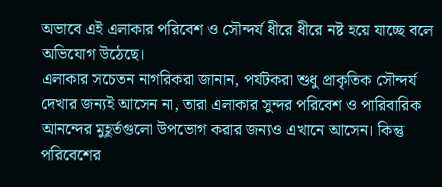অভাবে এই এলাকার পরিবেশ ও সৌন্দর্য ধীরে ধীরে নষ্ট হয়ে যাচ্ছে বলে অভিযোগ উঠেছে।
এলাকার সচেতন নাগরিকরা জানান, পর্যটকরা শুধু প্রাকৃতিক সৌন্দর্য দেখার জন্যই আসেন না, তারা এলাকার সুন্দর পরিবেশ ও পারিবারিক আনন্দের মুহূর্তগুলো উপভোগ করার জন্যও এখানে আসেন। কিন্তু পরিবেশের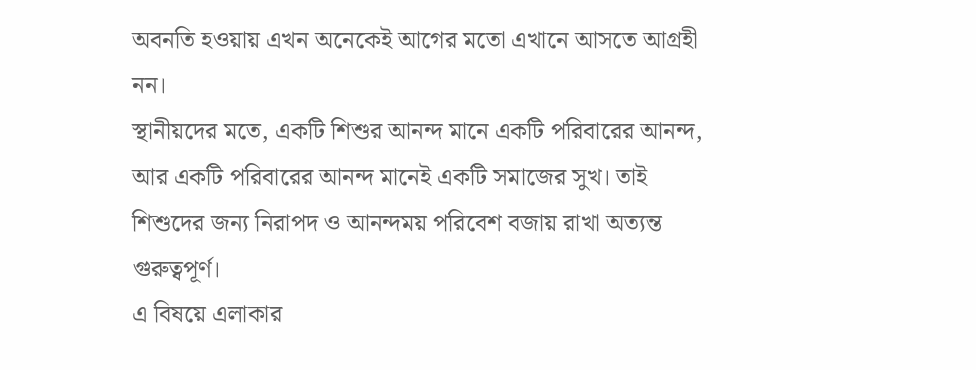অবনতি হওয়ায় এখন অনেকেই আগের মতো এখানে আসতে আগ্রহী নন।
স্থানীয়দের মতে, একটি শিশুর আনন্দ মানে একটি পরিবারের আনন্দ, আর একটি পরিবারের আনন্দ মানেই একটি সমাজের সুখ। তাই শিশুদের জন্য নিরাপদ ও আনন্দময় পরিবেশ বজায় রাখা অত্যন্ত গুরুত্বপূর্ণ।
এ বিষয়ে এলাকার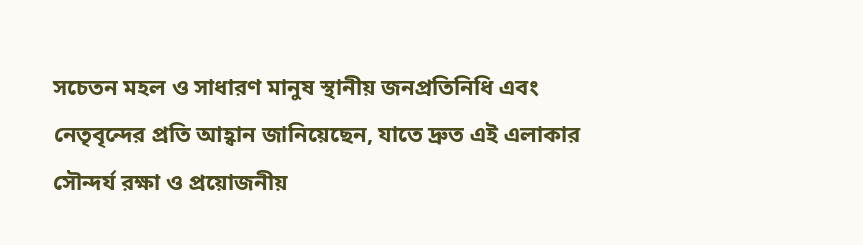সচেতন মহল ও সাধারণ মানুষ স্থানীয় জনপ্রতিনিধি এবং নেতৃবৃন্দের প্রতি আহ্বান জানিয়েছেন, যাতে দ্রুত এই এলাকার সৌন্দর্য রক্ষা ও প্রয়োজনীয়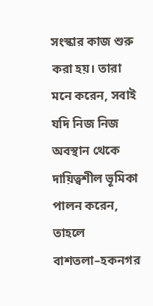সংস্কার কাজ শুরু করা হয়। তারা মনে করেন, সবাই যদি নিজ নিজ অবস্থান থেকে দায়িত্বশীল ভূমিকা পালন করেন, তাহলে বাশতলা–হকনগর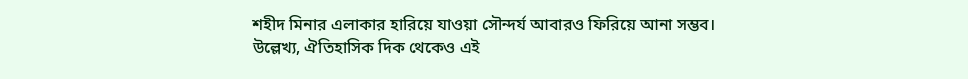শহীদ মিনার এলাকার হারিয়ে যাওয়া সৌন্দর্য আবারও ফিরিয়ে আনা সম্ভব।
উল্লেখ্য, ঐতিহাসিক দিক থেকেও এই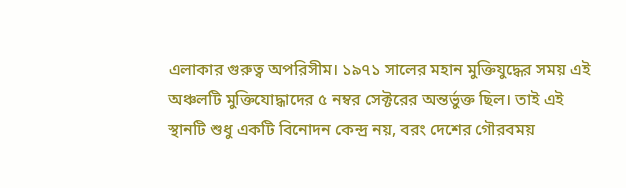এলাকার গুরুত্ব অপরিসীম। ১৯৭১ সালের মহান মুক্তিযুদ্ধের সময় এই অঞ্চলটি মুক্তিযোদ্ধাদের ৫ নম্বর সেক্টরের অন্তর্ভুক্ত ছিল। তাই এই স্থানটি শুধু একটি বিনোদন কেন্দ্র নয়, বরং দেশের গৌরবময়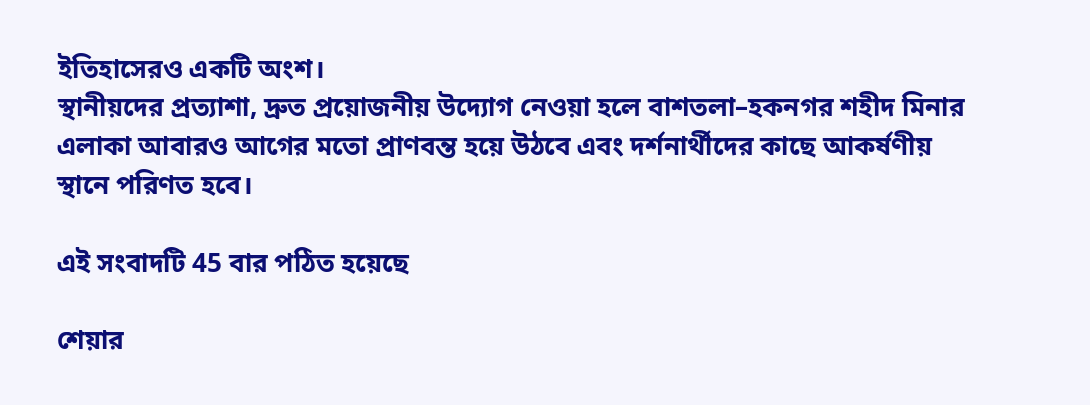ইতিহাসেরও একটি অংশ।
স্থানীয়দের প্রত্যাশা, দ্রুত প্রয়োজনীয় উদ্যোগ নেওয়া হলে বাশতলা–হকনগর শহীদ মিনার এলাকা আবারও আগের মতো প্রাণবন্ত হয়ে উঠবে এবং দর্শনার্থীদের কাছে আকর্ষণীয় স্থানে পরিণত হবে।

এই সংবাদটি 45 বার পঠিত হয়েছে

শেয়ার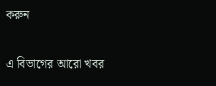করুন

এ বিভাগের আরো খবর